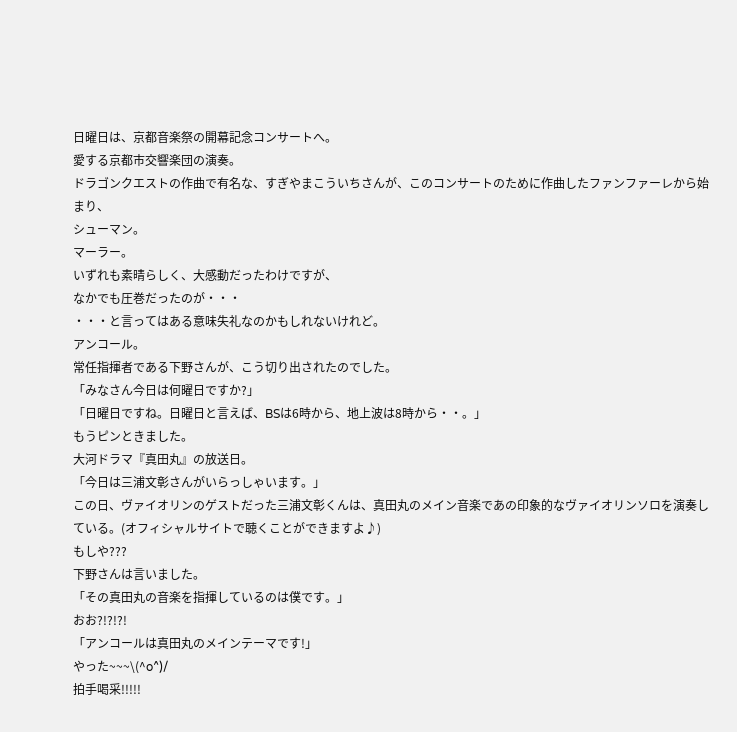日曜日は、京都音楽祭の開幕記念コンサートへ。
愛する京都市交響楽団の演奏。
ドラゴンクエストの作曲で有名な、すぎやまこういちさんが、このコンサートのために作曲したファンファーレから始まり、
シューマン。
マーラー。
いずれも素晴らしく、大感動だったわけですが、
なかでも圧巻だったのが・・・
・・・と言ってはある意味失礼なのかもしれないけれど。
アンコール。
常任指揮者である下野さんが、こう切り出されたのでした。
「みなさん今日は何曜日ですか?」
「日曜日ですね。日曜日と言えば、BSは6時から、地上波は8時から・・。」
もうピンときました。
大河ドラマ『真田丸』の放送日。
「今日は三浦文彰さんがいらっしゃいます。」
この日、ヴァイオリンのゲストだった三浦文彰くんは、真田丸のメイン音楽であの印象的なヴァイオリンソロを演奏している。(オフィシャルサイトで聴くことができますよ♪)
もしや???
下野さんは言いました。
「その真田丸の音楽を指揮しているのは僕です。」
おお?!?!?!
「アンコールは真田丸のメインテーマです!」
やった~~~\(^o^)/
拍手喝采!!!!!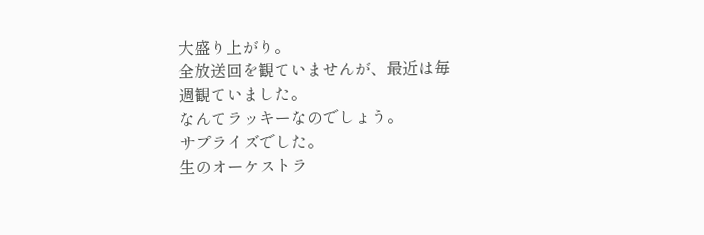大盛り上がり。
全放送回を観ていませんが、最近は毎週観ていました。
なんてラッキーなのでしょう。
サプライズでした。
生のオーケストラ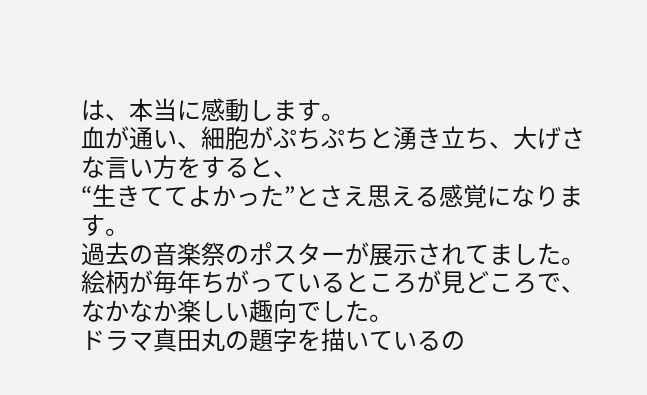は、本当に感動します。
血が通い、細胞がぷちぷちと湧き立ち、大げさな言い方をすると、
“生きててよかった”とさえ思える感覚になります。
過去の音楽祭のポスターが展示されてました。
絵柄が毎年ちがっているところが見どころで、なかなか楽しい趣向でした。
ドラマ真田丸の題字を描いているの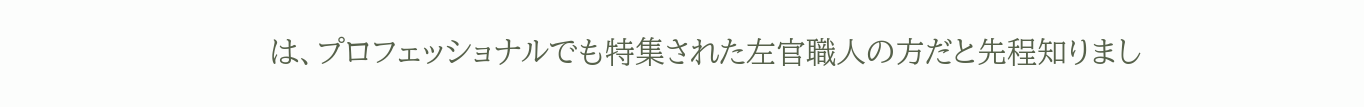は、プロフェッショナルでも特集された左官職人の方だと先程知りまし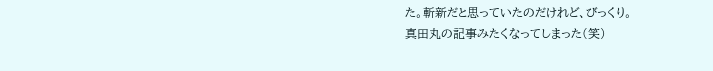た。斬新だと思っていたのだけれど、びっくり。
真田丸の記事みたくなってしまった(笑)